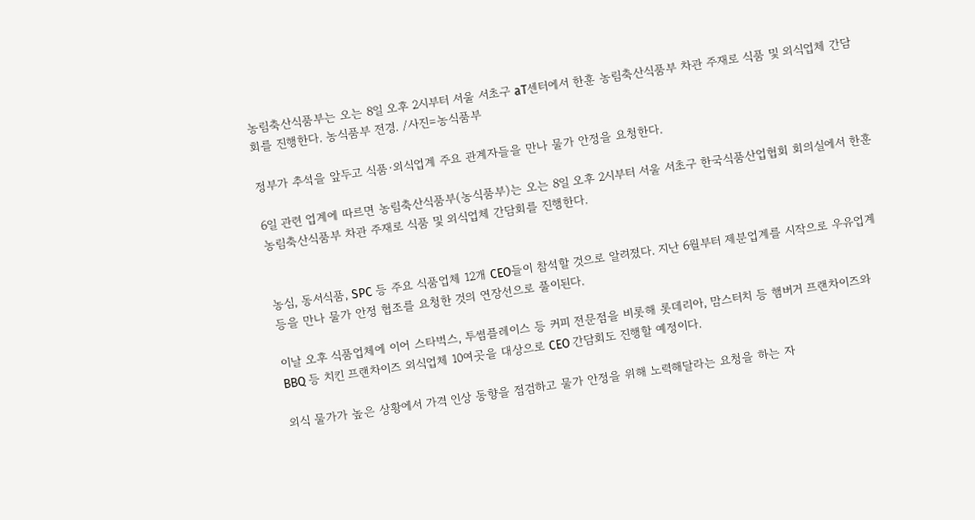농림축산식품부는 오는 8일 오후 2시부터 서울 서초구 aT센터에서 한훈 농림축산식품부 차관 주재로 식품 및 외식업체 간담회를 진행한다. 농식품부 전경. /사진=농식품부

정부가 추석을 앞두고 식품·외식업계 주요 관계자들을 만나 물가 안정을 요청한다.

6일 관련 업계에 따르면 농림축산식품부(농식품부)는 오는 8일 오후 2시부터 서울 서초구 한국식품산업협회 회의실에서 한훈 농림축산식품부 차관 주재로 식품 및 외식업체 간담회를 진행한다.


농심, 동서식품, SPC 등 주요 식품업체 12개 CEO들이 참석할 것으로 알려졌다. 지난 6월부터 제분업계를 시작으로 우유업계 등을 만나 물가 안정 협조를 요청한 것의 연장선으로 풀이된다.

이날 오후 식품업체에 이어 스타벅스, 투썸플레이스 등 커피 전문점을 비롯해 롯데리아, 맘스터치 등 햄버거 프랜차이즈와 BBQ 등 치킨 프랜차이즈 외식업체 10여곳을 대상으로 CEO 간담회도 진행할 예정이다.

외식 물가가 높은 상황에서 가격 인상 동향을 점검하고 물가 안정을 위해 노력해달라는 요청을 하는 자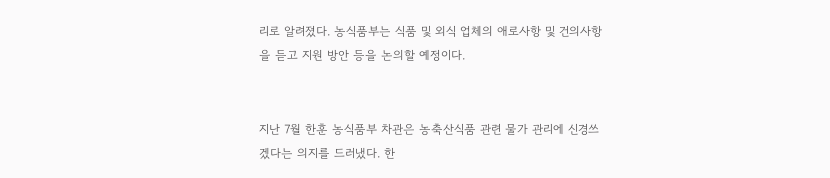리로 알려졌다. 농식품부는 식품 및 외식 업체의 애로사항 및 건의사항을 듣고 지원 방안 등을 논의할 예정이다.


지난 7월 한훈 농식품부 차관은 농축산식품 관련 물가 관리에 신경쓰겠다는 의지를 드러냈다. 한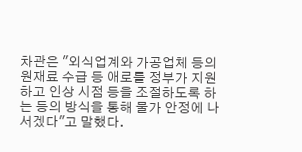차관은 "외식업계와 가공업체 등의 원재료 수급 등 애로를 정부가 지원하고 인상 시점 등을 조절하도록 하는 등의 방식을 통해 물가 안정에 나서겠다"고 말했다.